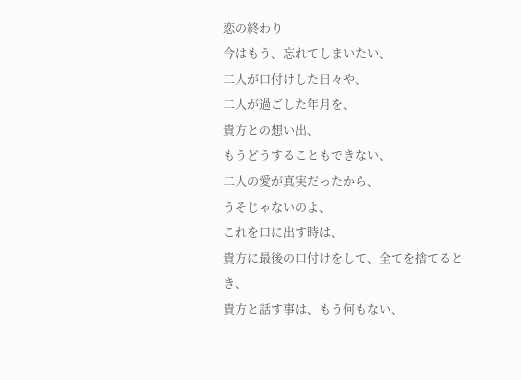恋の終わり
今はもう、忘れてしまいたい、
二人が口付けした日々や、
二人が過ごした年月を、
貴方との想い出、
もうどうすることもできない、
二人の愛が真実だったから、
うそじゃないのよ、
これを口に出す時は、
貴方に最後の口付けをして、全てを捨てるとき、
貴方と話す事は、もう何もない、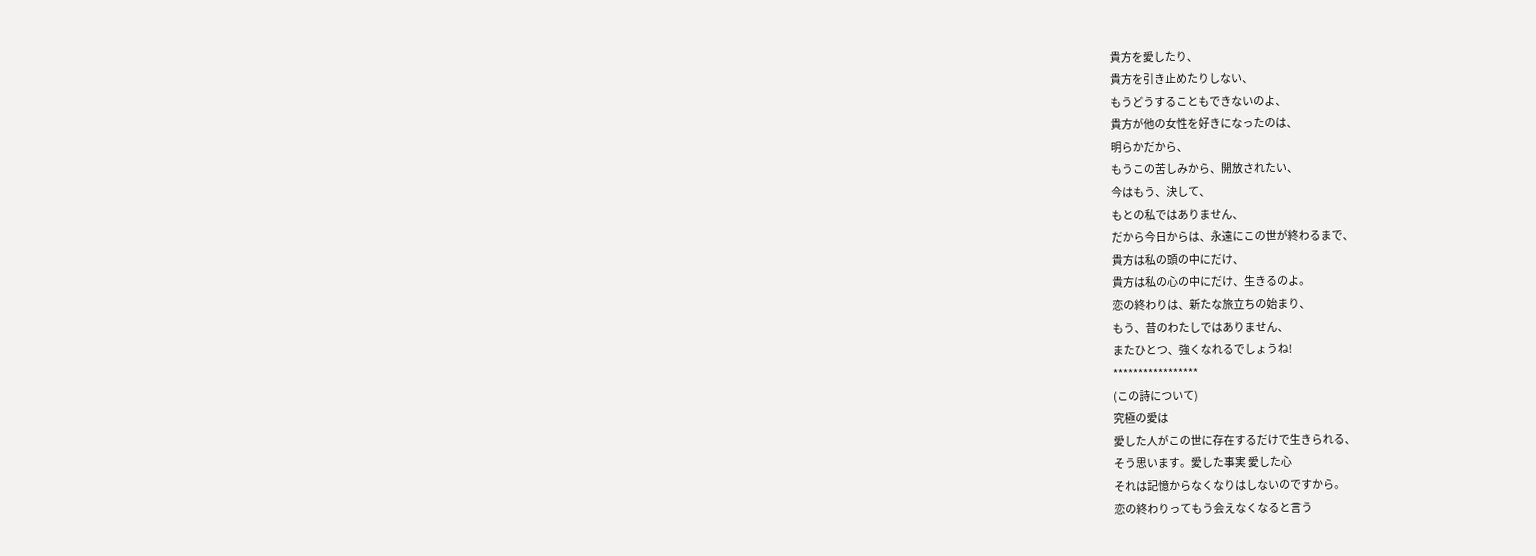貴方を愛したり、
貴方を引き止めたりしない、
もうどうすることもできないのよ、
貴方が他の女性を好きになったのは、
明らかだから、
もうこの苦しみから、開放されたい、
今はもう、決して、
もとの私ではありません、
だから今日からは、永遠にこの世が終わるまで、
貴方は私の頭の中にだけ、
貴方は私の心の中にだけ、生きるのよ。
恋の終わりは、新たな旅立ちの始まり、
もう、昔のわたしではありません、
またひとつ、強くなれるでしょうね!
*****************
(この詩について)
究極の愛は
愛した人がこの世に存在するだけで生きられる、
そう思います。愛した事実 愛した心
それは記憶からなくなりはしないのですから。
恋の終わりってもう会えなくなると言う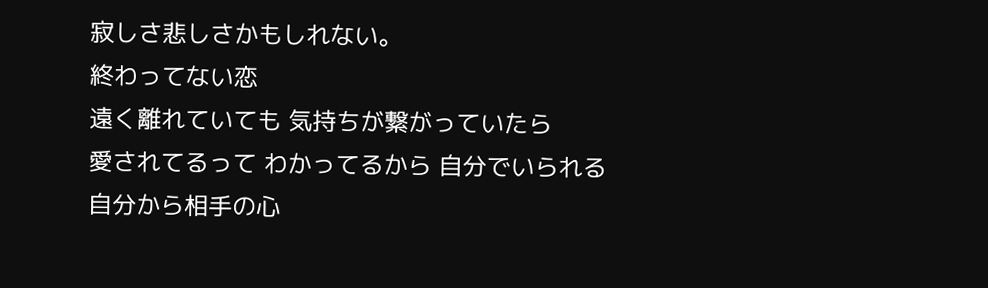寂しさ悲しさかもしれない。
終わってない恋
遠く離れていても 気持ちが繋がっていたら
愛されてるって わかってるから 自分でいられる
自分から相手の心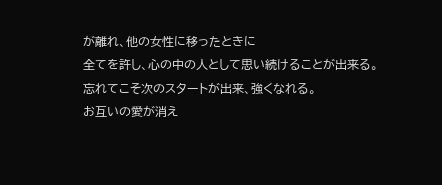が離れ、他の女性に移ったときに
全てを許し、心の中の人として思い続けることが出来る。
忘れてこそ次のスタートが出来、強くなれる。
お互いの愛が消え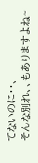てないのに・・、
そんな別れ、、もありますよね~